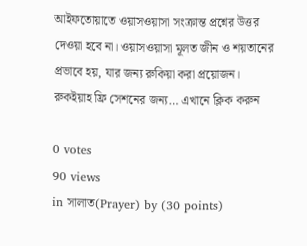আইফতোয়াতে ওয়াসওয়াসা সংক্রান্ত প্রশ্নের উত্তর দেওয়া হবে না। ওয়াসওয়াসা মূলত জীন ও শয়তানের প্রভাবে হয়, যার জন্য রুকিয়া করা প্রয়োজন। রুকইয়াহ ফ্রি সেশনের জন্য… এখানে ক্লিক করুন

0 votes
90 views
in সালাত(Prayer) by (30 points)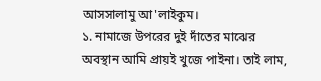আসসালামু আ'লাইকুম।
১. নামাজে উপরের দুই দাঁতের মাঝের অবস্থান আমি প্রায়ই খুজে পাইনা। তাই লাম,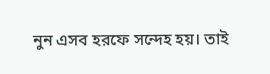নুন এসব হরফে সন্দেহ হয়। তাই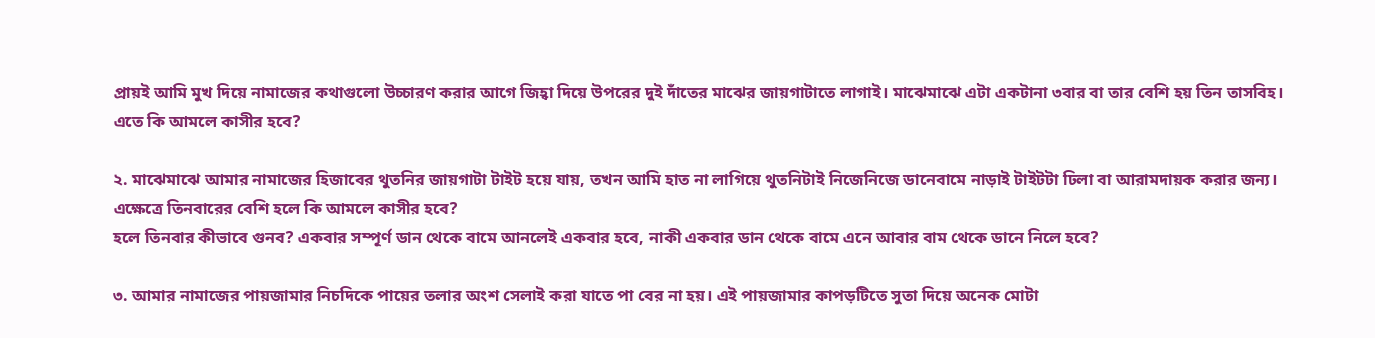প্রায়ই আমি মুখ দিয়ে নামাজের কথাগুলো উচ্চারণ করার আগে জিহ্বা দিয়ে উপরের দুই দাঁতের মাঝের জায়গাটাতে লাগাই। মাঝেমাঝে এটা একটানা ৩বার বা তার বেশি হয় তিন তাসবিহ। এতে কি আমলে কাসীর হবে?

২. মাঝেমাঝে আমার নামাজের হিজাবের থুতনির জায়গাটা টাইট হয়ে যায়, তখন আমি হাত না লাগিয়ে থুতনিটাই নিজেনিজে ডানেবামে নাড়াই টাইটটা ঢিলা বা আরামদায়ক করার জন্য। এক্ষেত্রে তিনবারের বেশি হলে কি আমলে কাসীর হবে?
হলে তিনবার কীভাবে গুনব? একবার সম্পূর্ণ ডান থেকে বামে আনলেই একবার হবে, নাকী একবার ডান থেকে বামে এনে আবার বাম থেকে ডানে নিলে হবে?

৩. আমার নামাজের পায়জামার নিচদিকে পায়ের তলার অংশ সেলাই করা যাতে পা বের না হয়। এই পায়জামার কাপড়টিতে সুতা দিয়ে অনেক মোটা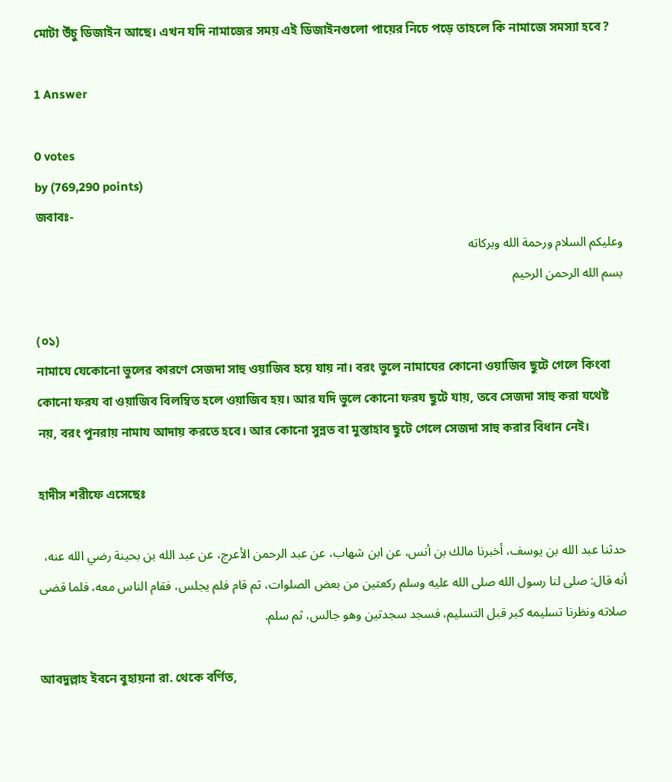মোটা উঁচু ডিজাইন আছে। এখন যদি নামাজের সময় এই ডিজাইনগুলো পায়ের নিচে পড়ে তাহলে কি নামাজে সমস্যা হবে?

1 Answer

0 votes
by (769,290 points)
জবাবঃ-
وعليكم السلام ورحمة الله وبركاته
بسم الله الرحمن الرحيم

(০১)
নামাযে যেকোনো ভুলের কারণে সেজদা সাহু ওয়াজিব হয়ে যায় না। বরং ভুলে নামাযের কোনো ওয়াজিব ছুটে গেলে কিংবা কোনো ফরয বা ওয়াজিব বিলম্বিত হলে ওয়াজিব হয়। আর যদি ভুলে কোনো ফরয ছুটে যায়, তবে সেজদা সাহু করা যথেষ্ট নয়, বরং পুনরায় নামায আদায় করতে হবে। আর কোনো সুন্নত বা মুস্তাহাব ছুটে গেলে সেজদা সাহু করার বিধান নেই।

হাদীস শরীফে এসেছেঃ

حدثنا عبد الله بن يوسف، أخبرنا مالك بن أنس، عن ابن شهاب، عن عبد الرحمن الأعرج، عن عبد الله بن بحينة رضي الله عنه، أنه قال: صلى لنا رسول الله صلى الله عليه وسلم ركعتين من بعض الصلوات، ثم قام فلم يجلس، فقام الناس معه، فلما قضى صلاته ونظرنا تسليمه كبر قبل التسليم، فسجد سجدتين وهو جالس، ثم سلم.

আবদুল্লাহ ইবনে বুহায়না রা. থেকে বর্ণিত,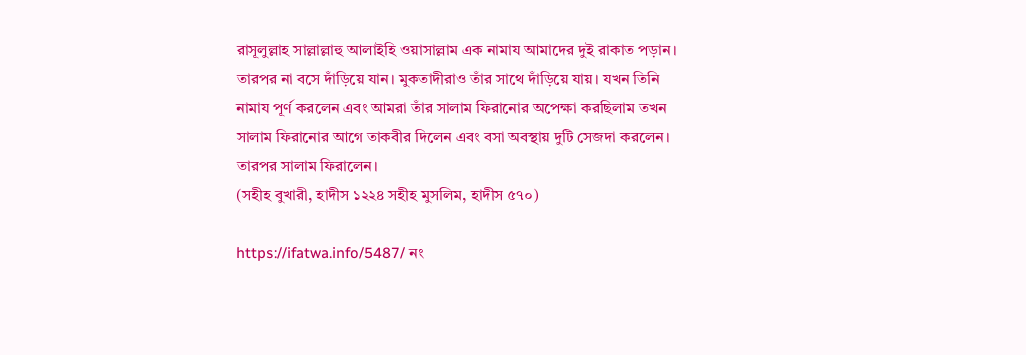রাসূলুল্লাহ সাল্লাল্লাহু আলাইহি ওয়াসাল্লাম এক নামায আমাদের দুই রাকাত পড়ান। তারপর না বসে দাঁড়িয়ে যান। মুকতাদীরাও তাঁর সাথে দাঁড়িয়ে যায়। যখন তিনি নামায পূর্ণ করলেন এবং আমরা তাঁর সালাম ফিরানোর অপেক্ষা করছিলাম তখন সালাম ফিরানোর আগে তাকবীর দিলেন এবং বসা অবস্থায় দুটি সেজদা করলেন। তারপর সালাম ফিরালেন।
(সহীহ বুখারী, হাদীস ১২২৪ সহীহ মুসলিম, হাদীস ৫৭০)

https://ifatwa.info/5487/ নং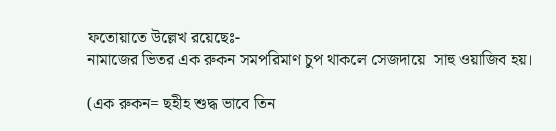ফতোয়াতে উল্লেখ রয়েছেঃ-
নামাজের ভিতর এক রুকন সমপরিমাণ চুপ থাকলে সেজদায়ে  সাহু ওয়াজিব হয়।

(এক রুকন= ছহীহ শুদ্ধ ভাবে তিন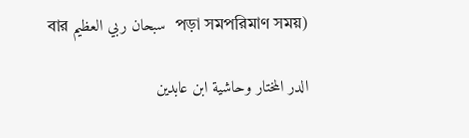বার سبحان ربي العظيم  পড়া সমপরিমাণ সময়)

الدر المختار وحاشية ابن عابدين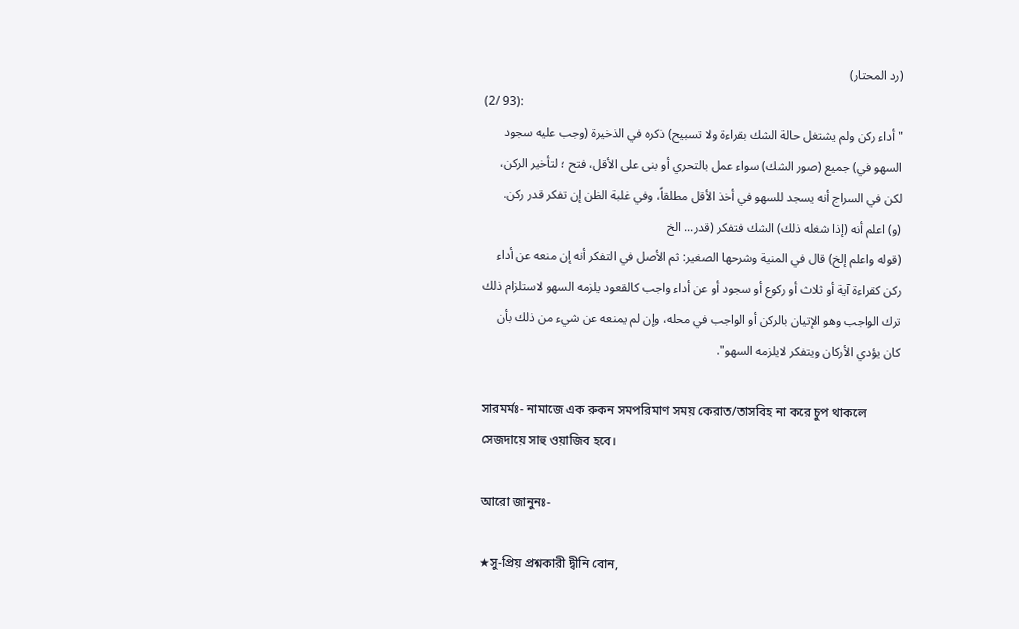(رد المحتار)
(2/ 93):
"أداء ركن ولم يشتغل حالة الشك بقراءة ولا تسبيح) ذكره في الذخيرة (وجب عليه سجود السهو في) جميع (صور الشك) سواء عمل بالتحري أو بنى على الأقل، فتح ؛ لتأخير الركن، لكن في السراج أنه يسجد للسهو في أخذ الأقل مطلقاً، وفي غلبة الظن إن تفكر قدر ركن.
(و) اعلم أنه (إذا شغله ذلك) الشك فتفكر (قدر... الخ
(قوله واعلم إلخ) قال في المنية وشرحها الصغير: ثم الأصل في التفكر أنه إن منعه عن أداء ركن كقراءة آية أو ثلاث أو ركوع أو سجود أو عن أداء واجب كالقعود يلزمه السهو لاستلزام ذلك ترك الواجب وهو الإتيان بالركن أو الواجب في محله، وإن لم يمنعه عن شيء من ذلك بأن كان يؤدي الأركان ويتفكر لايلزمه السهو".

সারমর্মঃ- নামাজে এক রুকন সমপরিমাণ সময় কেরাত/তাসবিহ না করে চুপ থাকলে সেজদায়ে সাহু ওয়াজিব হবে।

আরো জানুনঃ-

★সু-প্রিয় প্রশ্নকারী দ্বীনি বোন,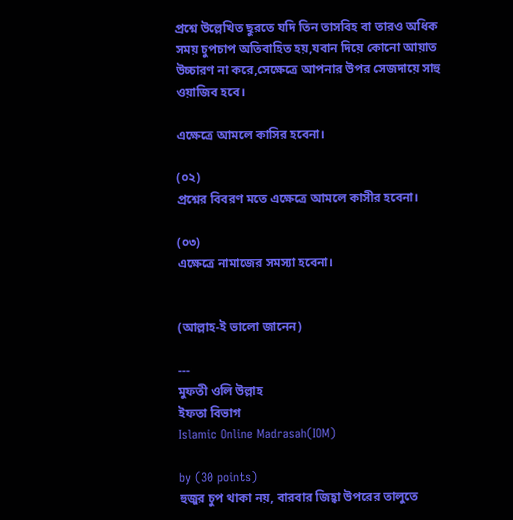প্রশ্নে উল্লেখিত ছুরতে যদি তিন তাসবিহ বা তারও অধিক সময় চুপচাপ অতিবাহিত হয়,যবান দিয়ে কোনো আয়াত উচ্চারণ না করে,সেক্ষেত্রে আপনার উপর সেজদায়ে সাহু ওয়াজিব হবে।

এক্ষেত্রে আমলে কাসির হবেনা।

(০২)
প্রশ্নের বিবরণ মতে এক্ষেত্রে আমলে কাসীর হবেনা।

(০৩)
এক্ষেত্রে নামাজের সমস্যা হবেনা।


(আল্লাহ-ই ভালো জানেন)

---
মুফতী ওলি উল্লাহ
ইফতা বিভাগ
Islamic Online Madrasah(IOM)

by (30 points)
হুজুর চুপ থাকা নয়, বারবার জিহ্বা উপরের তালুতে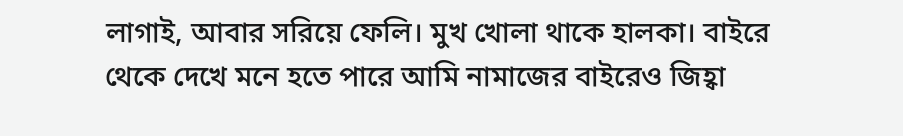লাগাই, আবার সরিয়ে ফেলি। মুখ খোলা থাকে হালকা। বাইরে থেকে দেখে মনে হতে পারে আমি নামাজের বাইরেও জিহ্বা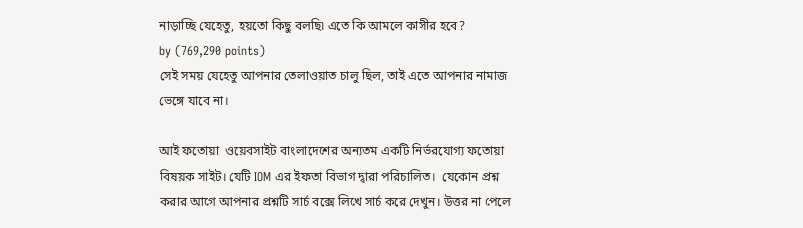নাড়াচ্ছি যেহেতু, হয়তো কিছু বলছি৷ এতে কি আমলে কাসীর হবে?
by (769,290 points)
সেই সময় যেহেতু আপনার তেলাওয়াত চালু ছিল, তাই এতে আপনার নামাজ ভেঙ্গে যাবে না।

আই ফতোয়া  ওয়েবসাইট বাংলাদেশের অন্যতম একটি নির্ভরযোগ্য ফতোয়া বিষয়ক সাইট। যেটি IOM এর ইফতা বিভাগ দ্বারা পরিচালিত।  যেকোন প্রশ্ন করার আগে আপনার প্রশ্নটি সার্চ বক্সে লিখে সার্চ করে দেখুন। উত্তর না পেলে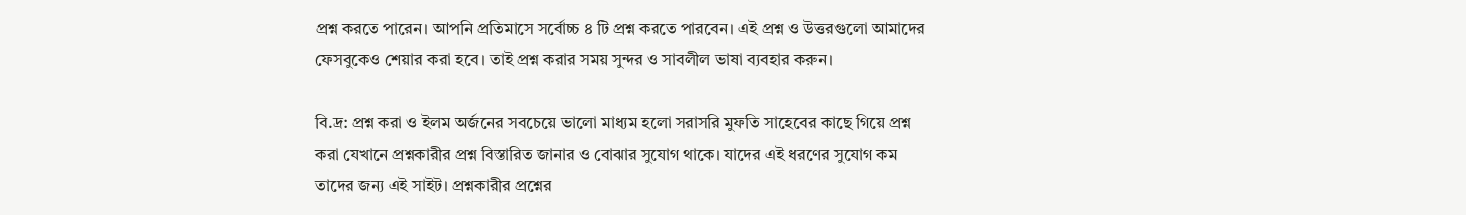প্রশ্ন করতে পারেন। আপনি প্রতিমাসে সর্বোচ্চ ৪ টি প্রশ্ন করতে পারবেন। এই প্রশ্ন ও উত্তরগুলো আমাদের ফেসবুকেও শেয়ার করা হবে। তাই প্রশ্ন করার সময় সুন্দর ও সাবলীল ভাষা ব্যবহার করুন।

বি.দ্র: প্রশ্ন করা ও ইলম অর্জনের সবচেয়ে ভালো মাধ্যম হলো সরাসরি মুফতি সাহেবের কাছে গিয়ে প্রশ্ন করা যেখানে প্রশ্নকারীর প্রশ্ন বিস্তারিত জানার ও বোঝার সুযোগ থাকে। যাদের এই ধরণের সুযোগ কম তাদের জন্য এই সাইট। প্রশ্নকারীর প্রশ্নের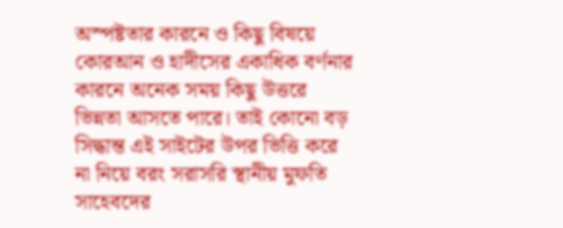অস্পষ্টতার কারনে ও কিছু বিষয়ে কোরআন ও হাদীসের একাধিক বর্ণনার কারনে অনেক সময় কিছু উত্তরে ভিন্নতা আসতে পারে। তাই কোনো বড় সিদ্ধান্ত এই সাইটের উপর ভিত্তি করে না নিয়ে বরং সরাসরি স্থানীয় মুফতি সাহেবদের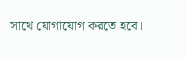সাথে যোগাযোগ করতে হবে।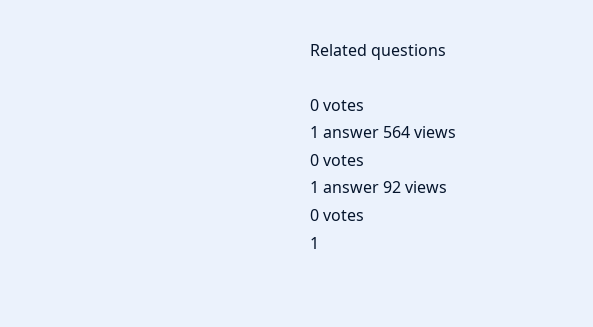Related questions

0 votes
1 answer 564 views
0 votes
1 answer 92 views
0 votes
1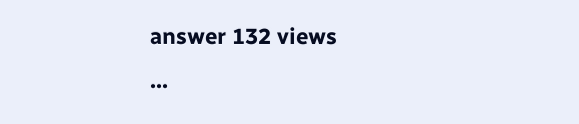answer 132 views
...